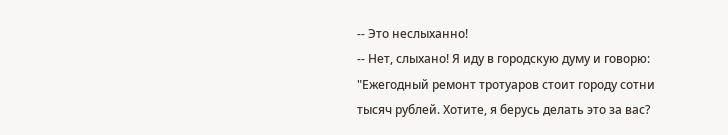-- Это неслыханно!
-- Нет, слыхано! Я иду в городскую думу и говорю: "Ежегодный ремонт тротуаров стоит городу сотни тысяч рублей. Хотите, я берусь делать это за вас?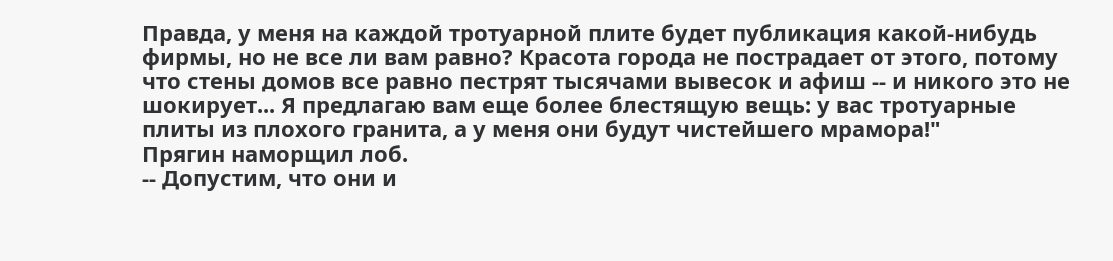Правда, у меня на каждой тротуарной плите будет публикация какой-нибудь фирмы, но не все ли вам равно? Красота города не пострадает от этого, потому что стены домов все равно пестрят тысячами вывесок и афиш -- и никого это не шокирует... Я предлагаю вам еще более блестящую вещь: у вас тротуарные плиты из плохого гранита, а у меня они будут чистейшего мрамора!"
Прягин наморщил лоб.
-- Допустим, что они и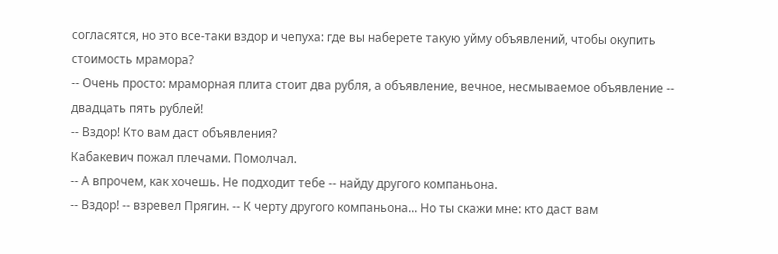согласятся, но это все-таки вздор и чепуха: где вы наберете такую уйму объявлений, чтобы окупить стоимость мрамора?
-- Очень просто: мраморная плита стоит два рубля, а объявление, вечное, несмываемое объявление -- двадцать пять рублей!
-- Вздор! Кто вам даст объявления?
Кабакевич пожал плечами. Помолчал.
-- А впрочем, как хочешь. Не подходит тебе -- найду другого компаньона.
-- Вздор! -- взревел Прягин. -- К черту другого компаньона... Но ты скажи мне: кто даст вам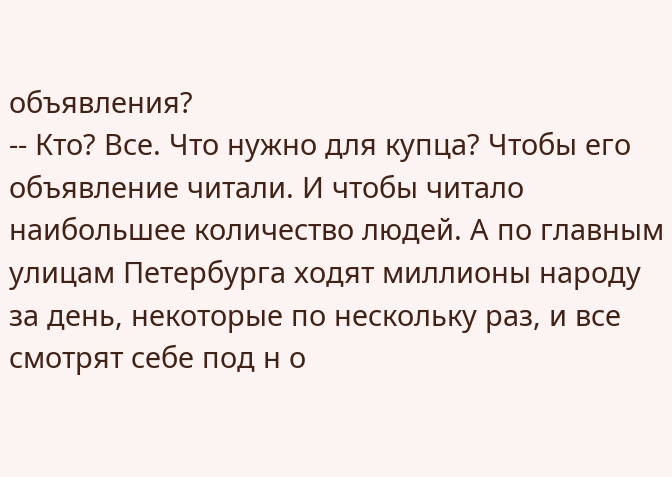объявления?
-- Кто? Все. Что нужно для купца? Чтобы его объявление читали. И чтобы читало наибольшее количество людей. А по главным улицам Петербурга ходят миллионы народу за день, некоторые по нескольку раз, и все смотрят себе под н о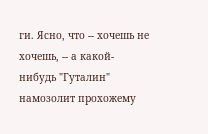ги. Ясно, что -- хочешь не хочешь, -- а какой-нибудь "Гуталин" намозолит прохожему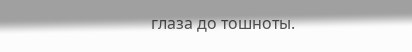глаза до тошноты.